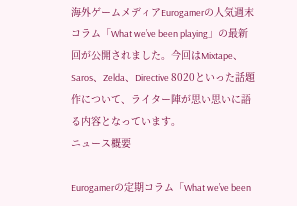海外ゲームメディアEurogamerの人気週末コラム「What we’ve been playing」の最新回が公開されました。今回はMixtape、Saros、Zelda、Directive 8020といった話題作について、ライター陣が思い思いに語る内容となっています。
ニュース概要

Eurogamerの定期コラム「What we’ve been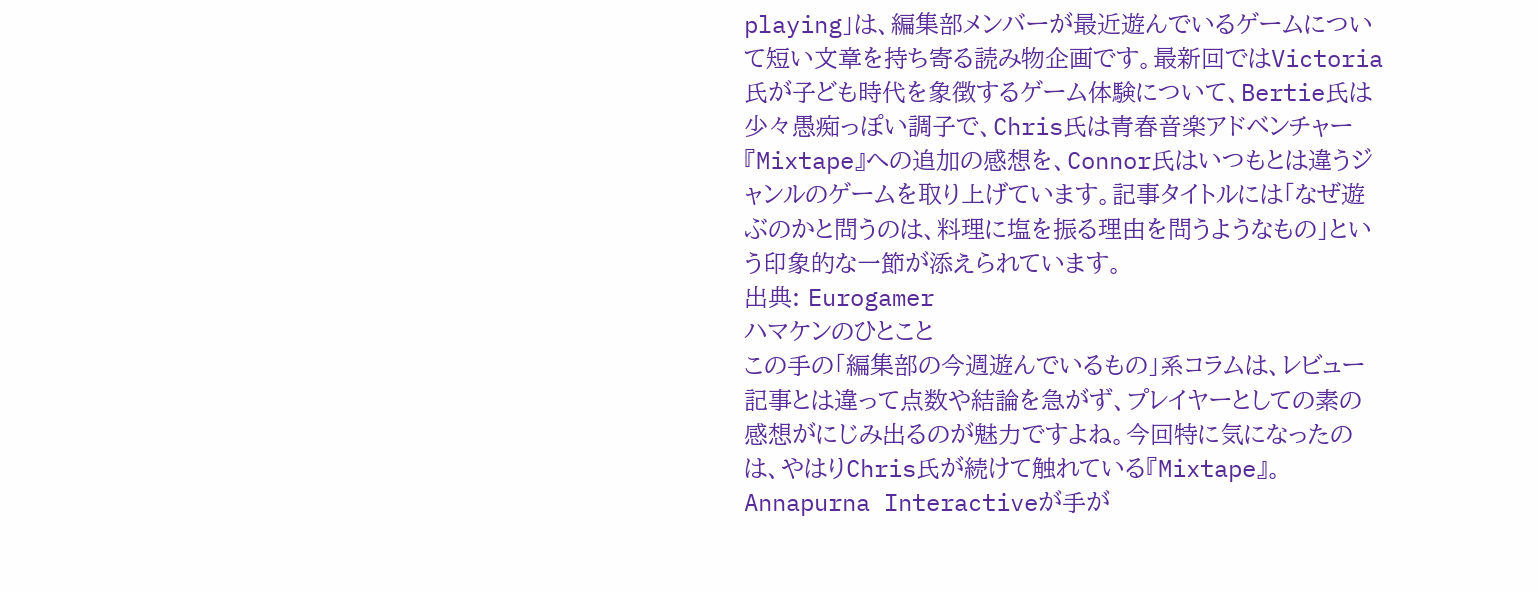playing」は、編集部メンバーが最近遊んでいるゲームについて短い文章を持ち寄る読み物企画です。最新回ではVictoria氏が子ども時代を象徴するゲーム体験について、Bertie氏は少々愚痴っぽい調子で、Chris氏は青春音楽アドベンチャー『Mixtape』への追加の感想を、Connor氏はいつもとは違うジャンルのゲームを取り上げています。記事タイトルには「なぜ遊ぶのかと問うのは、料理に塩を振る理由を問うようなもの」という印象的な一節が添えられています。
出典: Eurogamer
ハマケンのひとこと
この手の「編集部の今週遊んでいるもの」系コラムは、レビュー記事とは違って点数や結論を急がず、プレイヤーとしての素の感想がにじみ出るのが魅力ですよね。今回特に気になったのは、やはりChris氏が続けて触れている『Mixtape』。Annapurna Interactiveが手が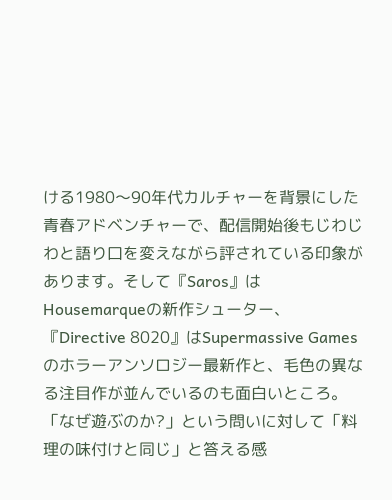ける1980〜90年代カルチャーを背景にした青春アドベンチャーで、配信開始後もじわじわと語り口を変えながら評されている印象があります。そして『Saros』はHousemarqueの新作シューター、『Directive 8020』はSupermassive Gamesのホラーアンソロジー最新作と、毛色の異なる注目作が並んでいるのも面白いところ。「なぜ遊ぶのか?」という問いに対して「料理の味付けと同じ」と答える感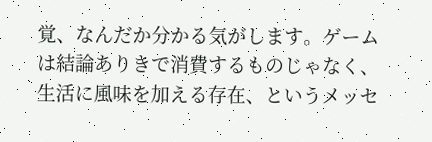覚、なんだか分かる気がします。ゲームは結論ありきで消費するものじゃなく、生活に風味を加える存在、というメッセ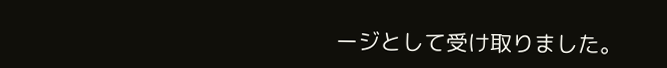ージとして受け取りました。